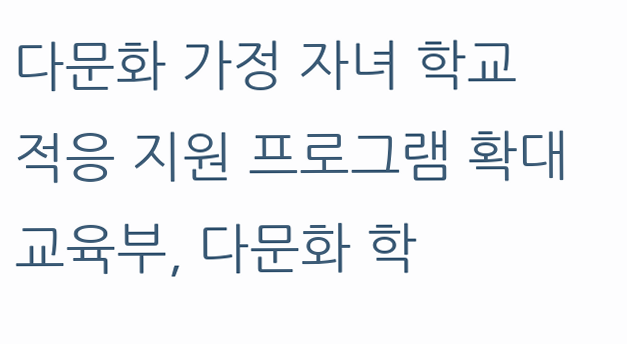다문화 가정 자녀 학교 적응 지원 프로그램 확대
교육부, 다문화 학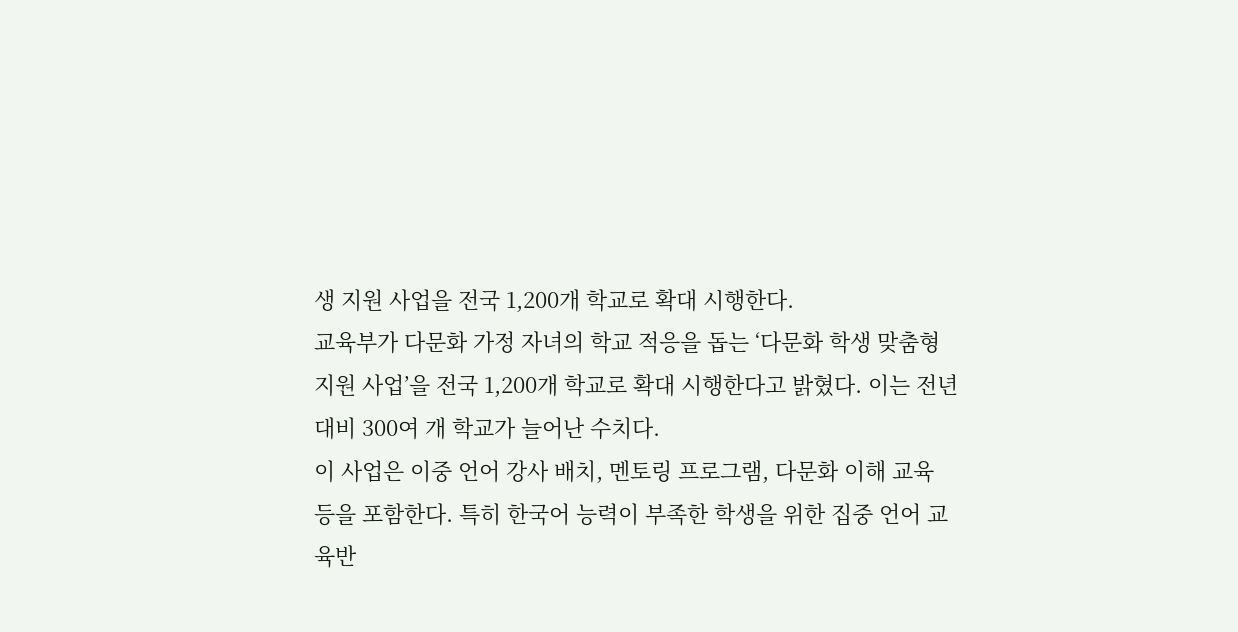생 지원 사업을 전국 1,200개 학교로 확대 시행한다.
교육부가 다문화 가정 자녀의 학교 적응을 돕는 ‘다문화 학생 맞춤형 지원 사업’을 전국 1,200개 학교로 확대 시행한다고 밝혔다. 이는 전년 대비 300여 개 학교가 늘어난 수치다.
이 사업은 이중 언어 강사 배치, 멘토링 프로그램, 다문화 이해 교육 등을 포함한다. 특히 한국어 능력이 부족한 학생을 위한 집중 언어 교육반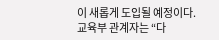이 새롭게 도입될 예정이다.
교육부 관계자는 “다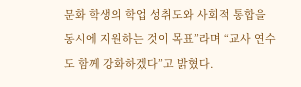문화 학생의 학업 성취도와 사회적 통합을 동시에 지원하는 것이 목표”라며 “교사 연수도 함께 강화하겠다”고 밝혔다.